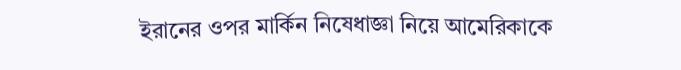ইরানের ওপর মার্কিন নিষেধাজ্ঞা নিয়ে আমেরিকাকে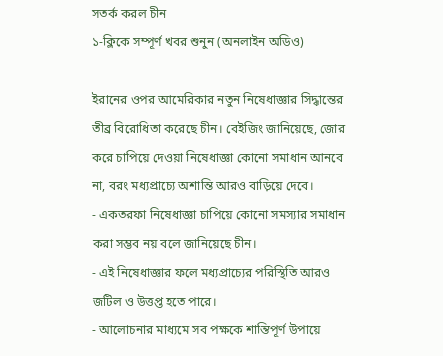সতর্ক করল চীন
১-ক্লিকে সম্পূর্ণ খবর শুনুন (অনলাইন অডিও)

ইরানের ওপর আমেরিকার নতুন নিষেধাজ্ঞার সিদ্ধান্তের তীব্র বিরোধিতা করেছে চীন। বেইজিং জানিয়েছে, জোর করে চাপিয়ে দেওয়া নিষেধাজ্ঞা কোনো সমাধান আনবে না, বরং মধ্যপ্রাচ্যে অশান্তি আরও বাড়িয়ে দেবে।
- একতরফা নিষেধাজ্ঞা চাপিয়ে কোনো সমস্যার সমাধান করা সম্ভব নয় বলে জানিয়েছে চীন।
- এই নিষেধাজ্ঞার ফলে মধ্যপ্রাচ্যের পরিস্থিতি আরও জটিল ও উত্তপ্ত হতে পারে।
- আলোচনার মাধ্যমে সব পক্ষকে শান্তিপূর্ণ উপায়ে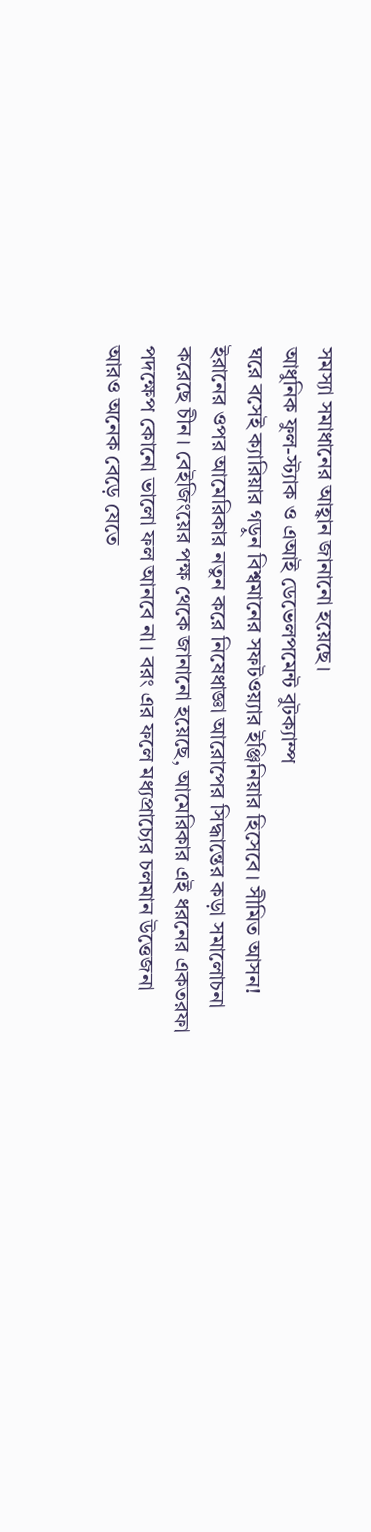সমস্যা সমাধানের আহ্বান জানানো হয়েছে।
আধুনিক ফুল-স্ট্যাক ও এআই ডেভেলপমেন্ট বুটক্যাম্প
ঘরে বসেই ক্যারিয়ার গড়ুন বিশ্বমানের সফটওয়্যার ইঞ্জিনিয়ার হিসেবে। সীমিত আসন!
ইরানের ওপর আমেরিকার নতুন করে নিষেধাজ্ঞা আরোপের সিদ্ধান্তের কড়া সমালোচনা করেছে চীন। বেইজিংয়ের পক্ষ থেকে জানানো হয়েছে, আমেরিকার এই ধরনের একতরফা পদক্ষেপ কোনো ভালো ফল আনবে না। বরং এর ফলে মধ্যপ্রাচ্যের চলমান উত্তেজনা আরও অনেক বেড়ে যেতে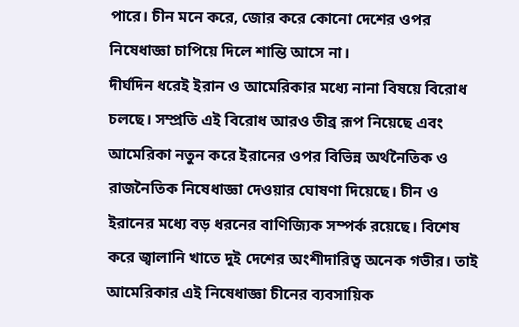পারে। চীন মনে করে, জোর করে কোনো দেশের ওপর নিষেধাজ্ঞা চাপিয়ে দিলে শান্তি আসে না।
দীর্ঘদিন ধরেই ইরান ও আমেরিকার মধ্যে নানা বিষয়ে বিরোধ চলছে। সম্প্রতি এই বিরোধ আরও তীব্র রূপ নিয়েছে এবং আমেরিকা নতুন করে ইরানের ওপর বিভিন্ন অর্থনৈতিক ও রাজনৈতিক নিষেধাজ্ঞা দেওয়ার ঘোষণা দিয়েছে। চীন ও ইরানের মধ্যে বড় ধরনের বাণিজ্যিক সম্পর্ক রয়েছে। বিশেষ করে জ্বালানি খাতে দুই দেশের অংশীদারিত্ব অনেক গভীর। তাই আমেরিকার এই নিষেধাজ্ঞা চীনের ব্যবসায়িক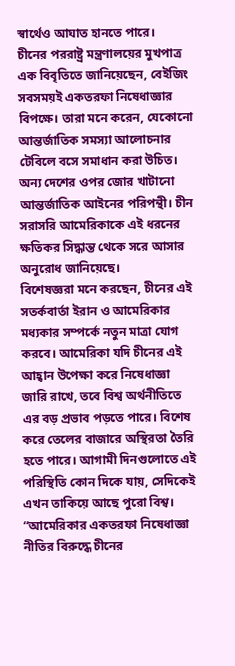স্বার্থেও আঘাত হানতে পারে।
চীনের পররাষ্ট্র মন্ত্রণালয়ের মুখপাত্র এক বিবৃতিতে জানিয়েছেন, বেইজিং সবসময়ই একতরফা নিষেধাজ্ঞার বিপক্ষে। তারা মনে করেন, যেকোনো আন্তর্জাতিক সমস্যা আলোচনার টেবিলে বসে সমাধান করা উচিত। অন্য দেশের ওপর জোর খাটানো আন্তর্জাতিক আইনের পরিপন্থী। চীন সরাসরি আমেরিকাকে এই ধরনের ক্ষতিকর সিদ্ধান্ত থেকে সরে আসার অনুরোধ জানিয়েছে।
বিশেষজ্ঞরা মনে করছেন, চীনের এই সতর্কবার্তা ইরান ও আমেরিকার মধ্যকার সম্পর্কে নতুন মাত্রা যোগ করবে। আমেরিকা যদি চীনের এই আহ্বান উপেক্ষা করে নিষেধাজ্ঞা জারি রাখে, তবে বিশ্ব অর্থনীতিতে এর বড় প্রভাব পড়তে পারে। বিশেষ করে তেলের বাজারে অস্থিরতা তৈরি হতে পারে। আগামী দিনগুলোতে এই পরিস্থিতি কোন দিকে যায়, সেদিকেই এখন তাকিয়ে আছে পুরো বিশ্ব।
“আমেরিকার একতরফা নিষেধাজ্ঞা নীতির বিরুদ্ধে চীনের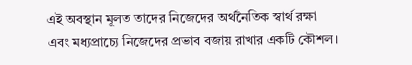এই অবস্থান মূলত তাদের নিজেদের অর্থনৈতিক স্বার্থ রক্ষা এবং মধ্যপ্রাচ্যে নিজেদের প্রভাব বজায় রাখার একটি কৌশল।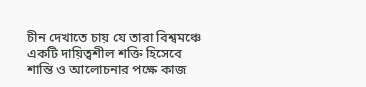চীন দেখাতে চায় যে তারা বিশ্বমঞ্চে একটি দায়িত্বশীল শক্তি হিসেবে শান্তি ও আলোচনার পক্ষে কাজ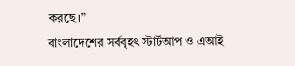করছে।”
বাংলাদেশের সর্ববৃহৎ স্টার্টআপ ও এআই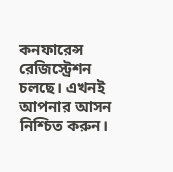কনফারেন্স
রেজিস্ট্রেশন চলছে। এখনই আপনার আসন নিশ্চিত করুন।